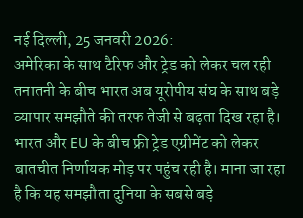नई दिल्ली, 25 जनवरी 2026:
अमेरिका के साथ टैरिफ और ट्रेड को लेकर चल रही तनातनी के बीच भारत अब यूरोपीय संघ के साथ बड़े व्यापार समझौते की तरफ तेजी से बढ़ता दिख रहा है। भारत और EU के बीच फ्री ट्रेड एग्रीमेंट को लेकर बातचीत निर्णायक मोड़ पर पहुंच रही है। माना जा रहा है कि यह समझौता दुनिया के सबसे बड़े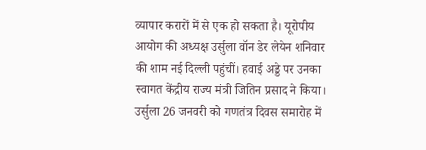व्यापार करारों में से एक हो सकता है। यूरोपीय आयोग की अध्यक्ष उर्सुला वॉन डेर लेयेन शनिवार की शाम नई दिल्ली पहुंचीं। हवाई अड्डे पर उनका स्वागत केंद्रीय राज्य मंत्री जितिन प्रसाद ने किया। उर्सुला 26 जनवरी को गणतंत्र दिवस समारोह में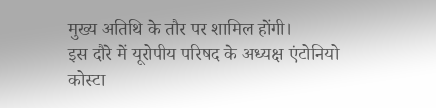मुख्य अतिथि के तौर पर शामिल होंगी।
इस दौरे में यूरोपीय परिषद के अध्यक्ष एंटोनियो कोस्टा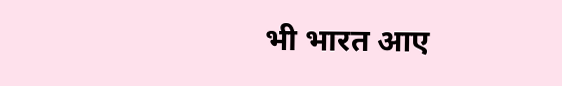भी भारत आए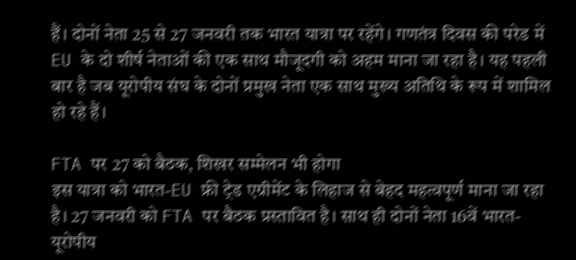हैं। दोनों नेता 25 से 27 जनवरी तक भारत यात्रा पर रहेंगे। गणतंत्र दिवस की परेड में EU के दो शीर्ष नेताओं की एक साथ मौजूदगी को अहम माना जा रहा है। यह पहली बार है जब यूरोपीय संघ के दोनों प्रमुख नेता एक साथ मुख्य अतिथि के रूप में शामिल हो रहे हैं।

FTA पर 27 को बैठक, शिखर सम्मेलन भी होगा
इस यात्रा को भारत-EU फ्री ट्रेड एग्रीमेंट के लिहाज से बेहद महत्वपूर्ण माना जा रहा है। 27 जनवरी को FTA पर बैठक प्रस्तावित है। साथ ही दोनों नेता 16वें भारत-यूरोपीय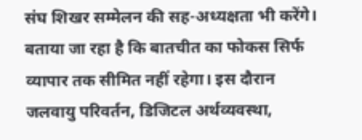संघ शिखर सम्मेलन की सह-अध्यक्षता भी करेंगे। बताया जा रहा है कि बातचीत का फोकस सिर्फ व्यापार तक सीमित नहीं रहेगा। इस दौरान जलवायु परिवर्तन, डिजिटल अर्थव्यवस्था,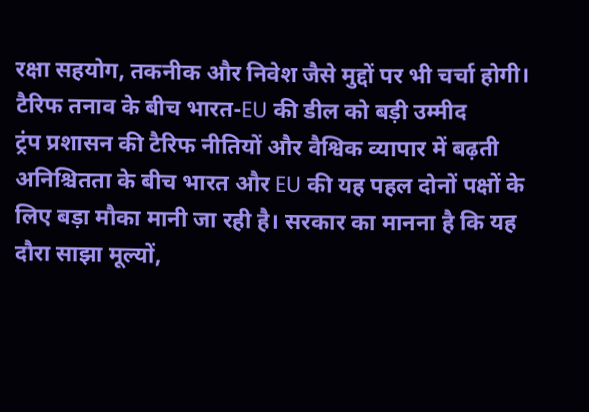रक्षा सहयोग, तकनीक और निवेश जैसे मुद्दों पर भी चर्चा होगी।
टैरिफ तनाव के बीच भारत-EU की डील को बड़ी उम्मीद
ट्रंप प्रशासन की टैरिफ नीतियों और वैश्विक व्यापार में बढ़ती अनिश्चितता के बीच भारत और EU की यह पहल दोनों पक्षों के लिए बड़ा मौका मानी जा रही है। सरकार का मानना है कि यह दौरा साझा मूल्यों,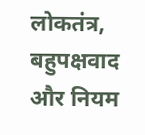लोकतंत्र, बहुपक्षवाद और नियम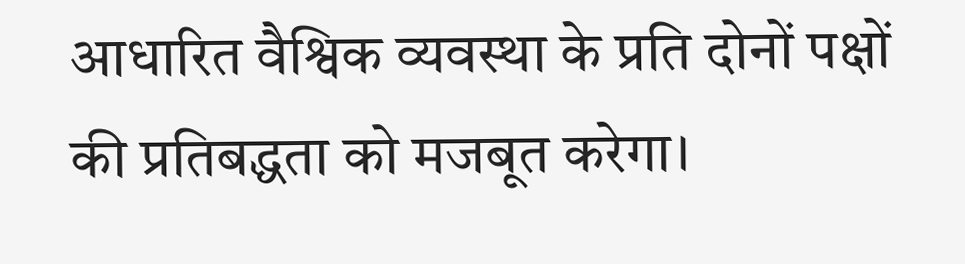आधारित वैश्विक व्यवस्था के प्रति दोनों पक्षों की प्रतिबद्धता को मजबूत करेगा।